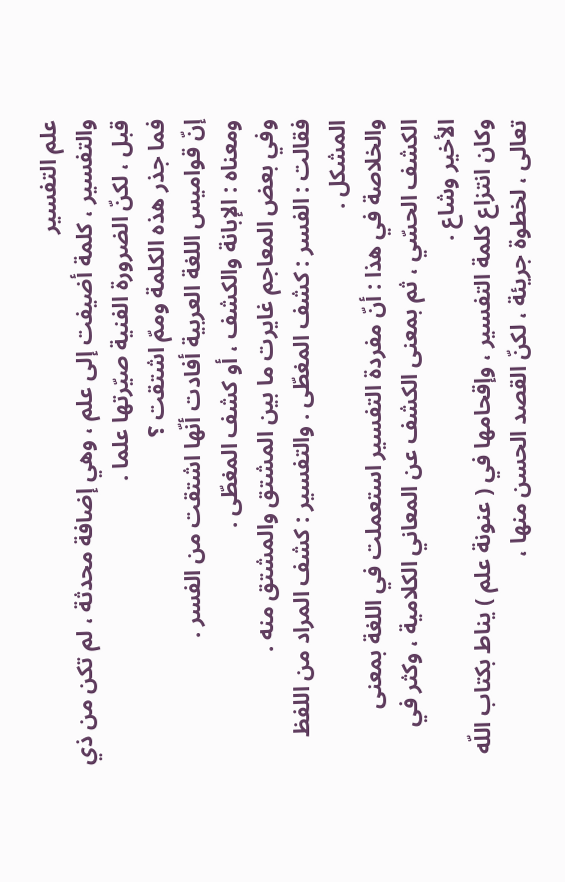علم التفسير
والتفسير ، كلمة أضيفت إلى علم ، وهي إضافة محدثة ، لم تكن من ذي قبل ، لكنّ الضرورة الفنية صيّرتها علما .
فما جذر هذه الكلمة وممّ اشتقت ؟
إنّ قواميس اللغة العربية أفادت أنّها اشتقت من الفسر .
ومعناه : الإبانة والكشف ، أو كشف المغطّى .
وفي بعض المعاجم غايرت ما بين المشتق والمشتق منه .
فقالت : الفسر : كشف المغطّى . والتفسير : كشف المراد من اللفظ المشكل .
والخلاصة في هذا : أنّ مفردة التفسير استعملت في اللغة بمعنى الكشف الحسّي ، ثم بمعنى الكشف عن المعاني الكلامية ، وكثر في الأخير وشاع .
وكان انتزاع كلمة التفسير ، وإقحامها في ( عنونة علم ) يناط بكتاب اللّه تعالى ، لخطوة جريئة ، لكنّ القصد الحسن منها ،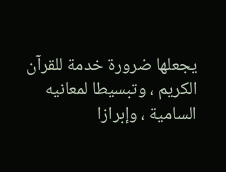يجعلها ضرورة خدمة للقرآن الكريم ، وتبسيطا لمعانيه السامية ، وإبرازا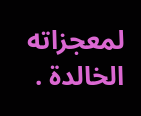لمعجزاته الخالدة .